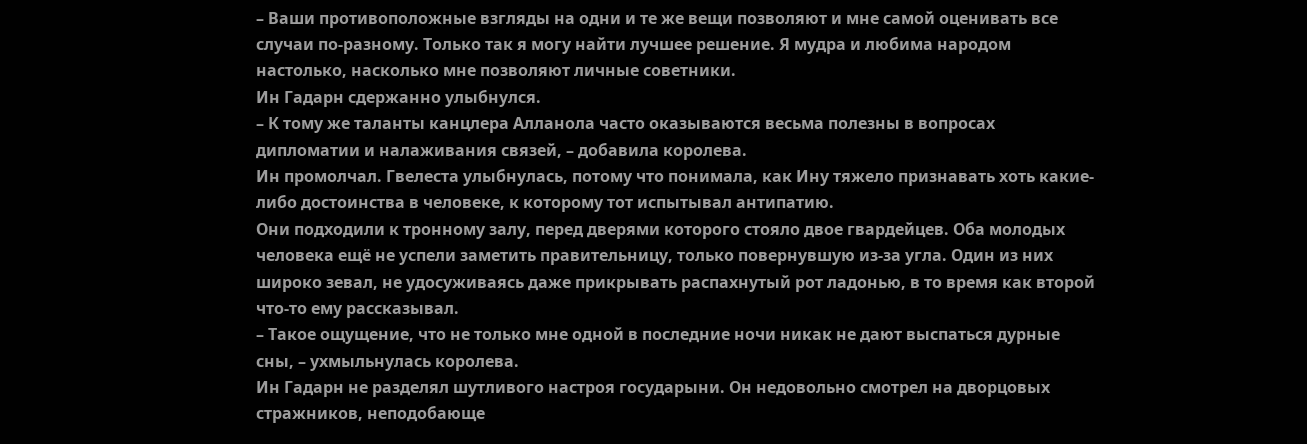– Ваши противоположные взгляды на одни и те же вещи позволяют и мне самой оценивать все случаи по-разному. Только так я могу найти лучшее решение. Я мудра и любима народом настолько, насколько мне позволяют личные советники.
Ин Гадарн сдержанно улыбнулся.
– К тому же таланты канцлера Алланола часто оказываются весьма полезны в вопросах дипломатии и налаживания связей, – добавила королева.
Ин промолчал. Гвелеста улыбнулась, потому что понимала, как Ину тяжело признавать хоть какие-либо достоинства в человеке, к которому тот испытывал антипатию.
Они подходили к тронному залу, перед дверями которого стояло двое гвардейцев. Оба молодых человека ещё не успели заметить правительницу, только повернувшую из-за угла. Один из них широко зевал, не удосуживаясь даже прикрывать распахнутый рот ладонью, в то время как второй что-то ему рассказывал.
– Такое ощущение, что не только мне одной в последние ночи никак не дают выспаться дурные сны, – ухмыльнулась королева.
Ин Гадарн не разделял шутливого настроя государыни. Он недовольно смотрел на дворцовых стражников, неподобающе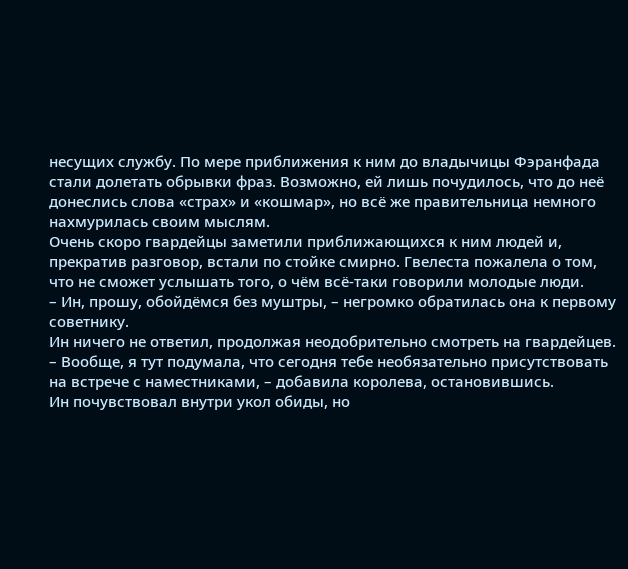несущих службу. По мере приближения к ним до владычицы Фэранфада стали долетать обрывки фраз. Возможно, ей лишь почудилось, что до неё донеслись слова «страх» и «кошмар», но всё же правительница немного нахмурилась своим мыслям.
Очень скоро гвардейцы заметили приближающихся к ним людей и, прекратив разговор, встали по стойке смирно. Гвелеста пожалела о том, что не сможет услышать того, о чём всё-таки говорили молодые люди.
– Ин, прошу, обойдёмся без муштры, – негромко обратилась она к первому советнику.
Ин ничего не ответил, продолжая неодобрительно смотреть на гвардейцев.
– Вообще, я тут подумала, что сегодня тебе необязательно присутствовать на встрече с наместниками, – добавила королева, остановившись.
Ин почувствовал внутри укол обиды, но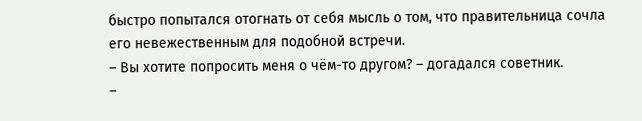быстро попытался отогнать от себя мысль о том, что правительница сочла его невежественным для подобной встречи.
– Вы хотите попросить меня о чём-то другом? – догадался советник.
–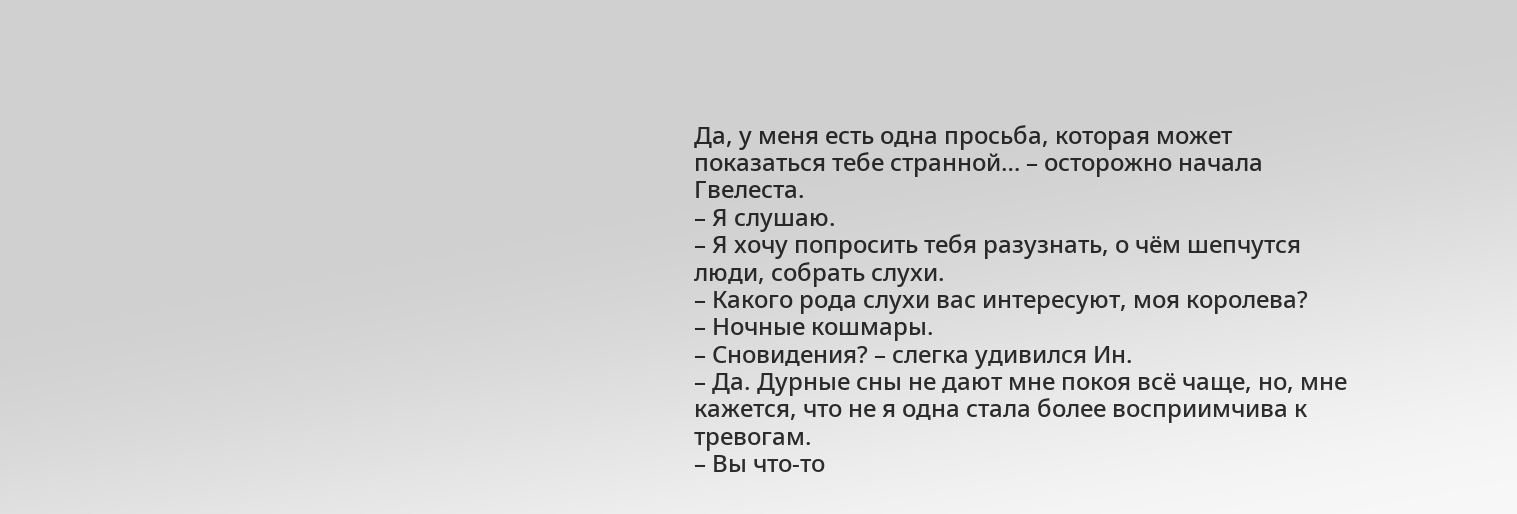Да, у меня есть одна просьба, которая может показаться тебе странной… – осторожно начала Гвелеста.
– Я слушаю.
– Я хочу попросить тебя разузнать, о чём шепчутся люди, собрать слухи.
– Какого рода слухи вас интересуют, моя королева?
– Ночные кошмары.
– Сновидения? – слегка удивился Ин.
– Да. Дурные сны не дают мне покоя всё чаще, но, мне кажется, что не я одна стала более восприимчива к тревогам.
– Вы что-то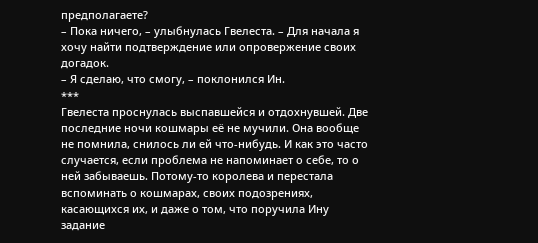предполагаете?
– Пока ничего, – улыбнулась Гвелеста. – Для начала я хочу найти подтверждение или опровержение своих догадок.
– Я сделаю, что смогу, – поклонился Ин.
***
Гвелеста проснулась выспавшейся и отдохнувшей. Две последние ночи кошмары её не мучили. Она вообще не помнила, снилось ли ей что-нибудь. И как это часто случается, если проблема не напоминает о себе, то о ней забываешь. Потому-то королева и перестала вспоминать о кошмарах, своих подозрениях, касающихся их, и даже о том, что поручила Ину задание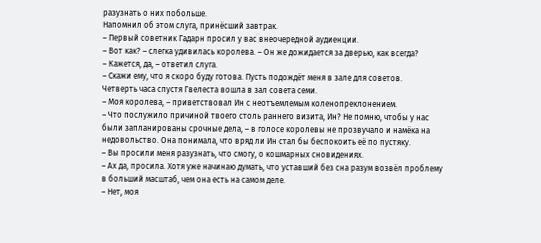разузнать о них побольше.
Напомнил об этом слуга, принёсший завтрак.
– Первый советник Гадарн просил у вас внеочередной аудиенции.
– Вот как? – слегка удивилась королева. – Он же дожидается за дверью, как всегда?
– Кажется, да, – ответил слуга.
– Скажи ему, что я скоро буду готова. Пусть подождёт меня в зале для советов.
Четверть часа спустя Гвелеста вошла в зал совета семи.
– Моя королева, – приветствовал Ин с неотъемлемым коленопреклонением.
– Что послужило причиной твоего столь раннего визита, Ин? Не помню, чтобы у нас были запланированы срочные дела, – в голосе королевы не прозвучало и намёка на недовольство. Она понимала, что вряд ли Ин стал бы беспокоить её по пустяку.
– Вы просили меня разузнать, что смогу, о кошмарных сновидениях.
– Ах да, просила. Хотя уже начинаю думать, что уставший без сна разум возвёл проблему в больший масштаб, чем она есть на самом деле.
– Нет, моя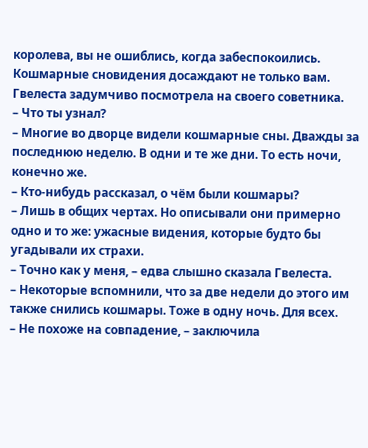королева, вы не ошиблись, когда забеспокоились. Кошмарные сновидения досаждают не только вам.
Гвелеста задумчиво посмотрела на своего советника.
– Что ты узнал?
– Многие во дворце видели кошмарные сны. Дважды за последнюю неделю. В одни и те же дни. То есть ночи, конечно же.
– Кто-нибудь рассказал, о чём были кошмары?
– Лишь в общих чертах. Но описывали они примерно одно и то же: ужасные видения, которые будто бы угадывали их страхи.
– Точно как у меня, – едва слышно сказала Гвелеста.
– Некоторые вспомнили, что за две недели до этого им также снились кошмары. Тоже в одну ночь. Для всех.
– Не похоже на совпадение, – заключила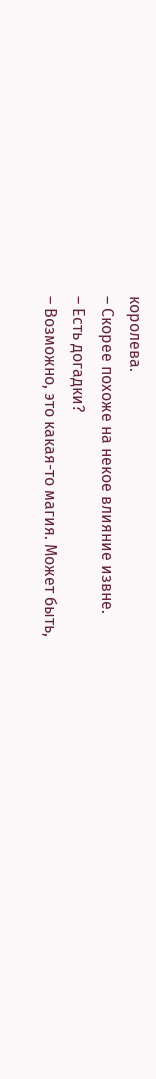королева.
– Скорее похоже на некое влияние извне.
– Есть догадки?
– Возможно, это какая-то магия. Может быть,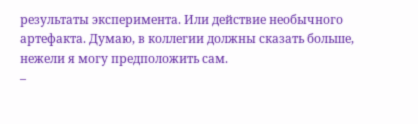результаты эксперимента. Или действие необычного артефакта. Думаю, в коллегии должны сказать больше, нежели я могу предположить сам.
–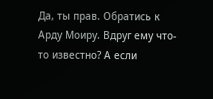Да, ты прав. Обратись к Арду Моиру. Вдруг ему что-то известно? А если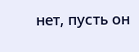нет, пусть он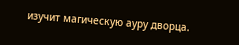изучит магическую ауру дворца.